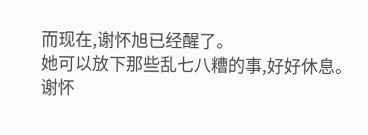而现在,谢怀旭已经醒了。
她可以放下那些乱七八糟的事,好好休息。
谢怀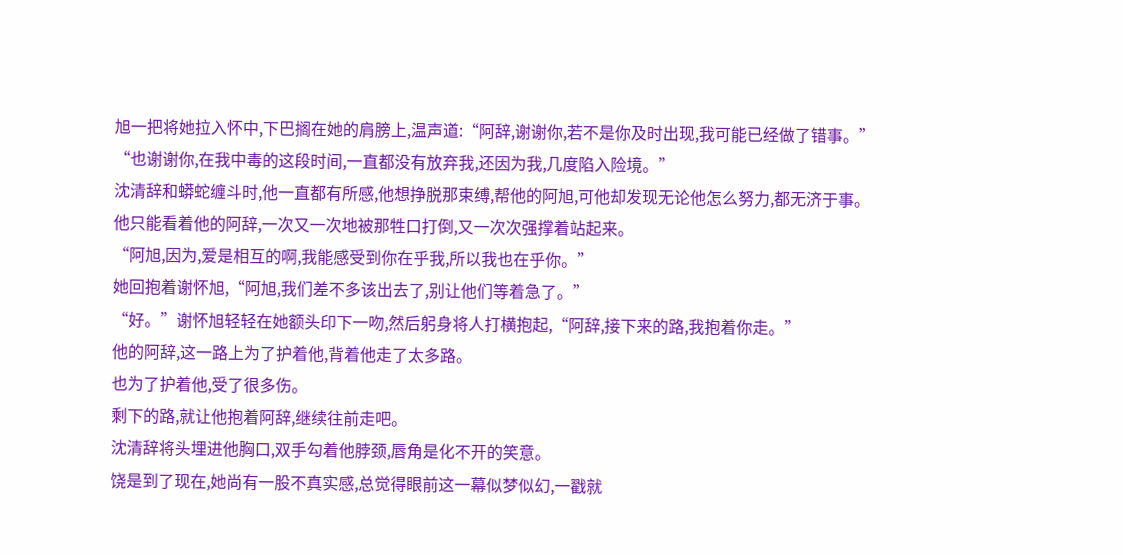旭一把将她拉入怀中,下巴搁在她的肩膀上,温声道:“阿辞,谢谢你,若不是你及时出现,我可能已经做了错事。”
“也谢谢你,在我中毒的这段时间,一直都没有放弃我,还因为我,几度陷入险境。”
沈清辞和蟒蛇缠斗时,他一直都有所感,他想挣脱那束缚,帮他的阿旭,可他却发现无论他怎么努力,都无济于事。
他只能看着他的阿辞,一次又一次地被那牲口打倒,又一次次强撑着站起来。
“阿旭,因为,爱是相互的啊,我能感受到你在乎我,所以我也在乎你。”
她回抱着谢怀旭,“阿旭,我们差不多该出去了,别让他们等着急了。”
“好。”谢怀旭轻轻在她额头印下一吻,然后躬身将人打横抱起,“阿辞,接下来的路,我抱着你走。”
他的阿辞,这一路上为了护着他,背着他走了太多路。
也为了护着他,受了很多伤。
剩下的路,就让他抱着阿辞,继续往前走吧。
沈清辞将头埋进他胸口,双手勾着他脖颈,唇角是化不开的笑意。
饶是到了现在,她尚有一股不真实感,总觉得眼前这一幕似梦似幻,一戳就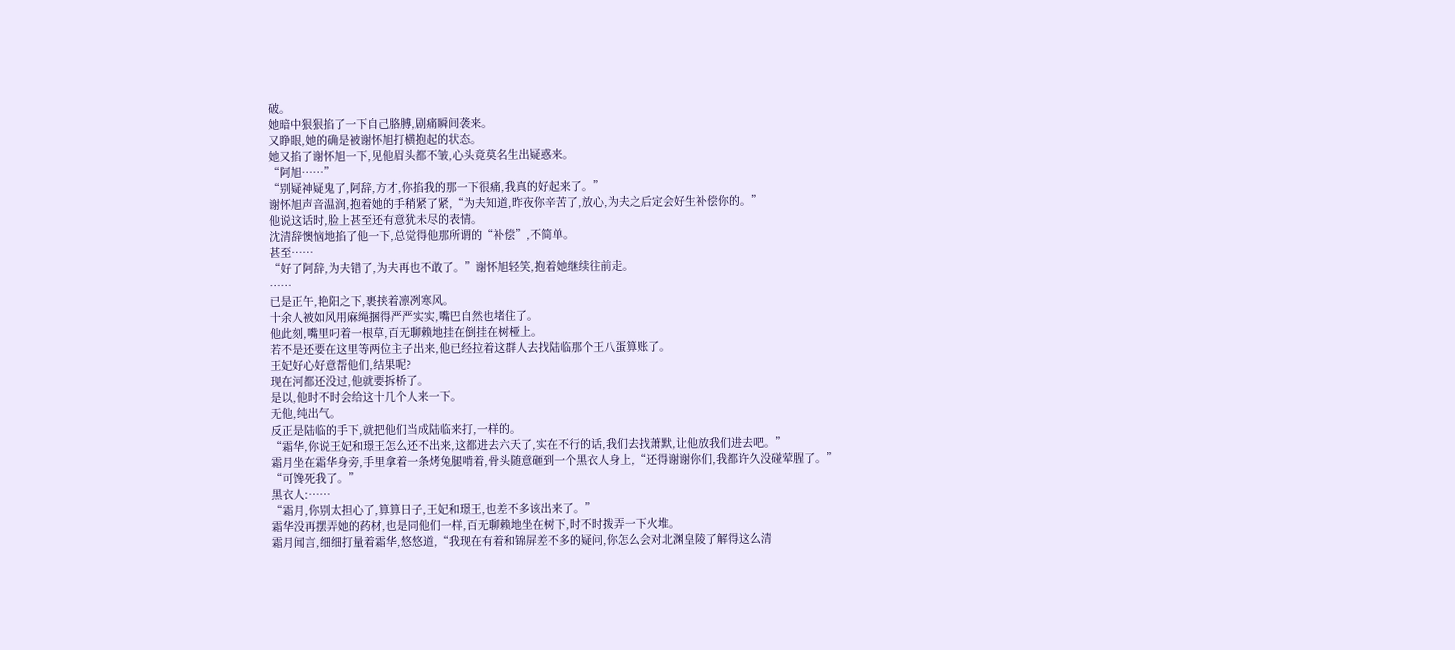破。
她暗中狠狠掐了一下自己胳膊,剧痛瞬间袭来。
又睁眼,她的确是被谢怀旭打横抱起的状态。
她又掐了谢怀旭一下,见他眉头都不皱,心头竟莫名生出疑惑来。
“阿旭……”
“别疑神疑鬼了,阿辞,方才,你掐我的那一下很痛,我真的好起来了。”
谢怀旭声音温润,抱着她的手稍紧了紧,“为夫知道,昨夜你辛苦了,放心,为夫之后定会好生补偿你的。”
他说这话时,脸上甚至还有意犹未尽的表情。
沈清辞懊恼地掐了他一下,总觉得他那所谓的“补偿”,不简单。
甚至……
“好了阿辞,为夫错了,为夫再也不敢了。”谢怀旭轻笑,抱着她继续往前走。
……
已是正午,艳阳之下,裹挟着凛冽寒风。
十余人被如风用麻绳捆得严严实实,嘴巴自然也堵住了。
他此刻,嘴里叼着一根草,百无聊赖地挂在倒挂在树桠上。
若不是还要在这里等两位主子出来,他已经拉着这群人去找陆临那个王八蛋算账了。
王妃好心好意帮他们,结果呢?
现在河都还没过,他就要拆桥了。
是以,他时不时会给这十几个人来一下。
无他,纯出气。
反正是陆临的手下,就把他们当成陆临来打,一样的。
“霜华,你说王妃和璟王怎么还不出来,这都进去六天了,实在不行的话,我们去找萧默,让他放我们进去吧。”
霜月坐在霜华身旁,手里拿着一条烤兔腿啃着,骨头随意砸到一个黑衣人身上,“还得谢谢你们,我都许久没碰荤腥了。”
“可馋死我了。”
黑衣人:……
“霜月,你别太担心了,算算日子,王妃和璟王,也差不多该出来了。”
霜华没再摆弄她的药材,也是同他们一样,百无聊赖地坐在树下,时不时拨弄一下火堆。
霜月闻言,细细打量着霜华,悠悠道,“我现在有着和锦屏差不多的疑问,你怎么会对北渊皇陵了解得这么清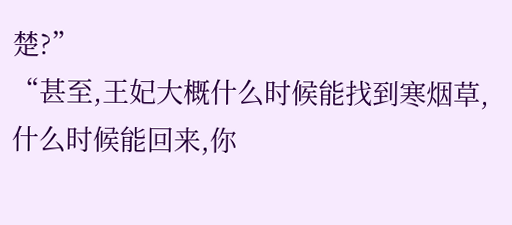楚?”
“甚至,王妃大概什么时候能找到寒烟草,什么时候能回来,你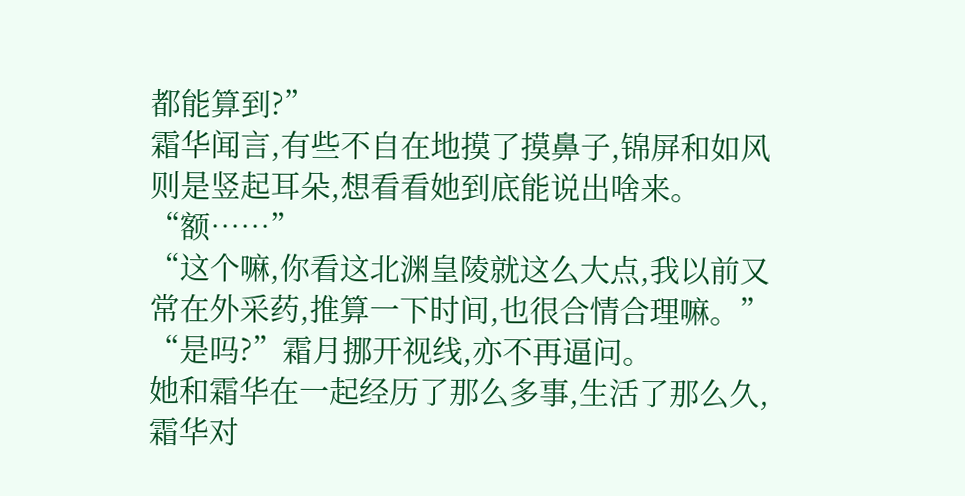都能算到?”
霜华闻言,有些不自在地摸了摸鼻子,锦屏和如风则是竖起耳朵,想看看她到底能说出啥来。
“额……”
“这个嘛,你看这北渊皇陵就这么大点,我以前又常在外采药,推算一下时间,也很合情合理嘛。”
“是吗?”霜月挪开视线,亦不再逼问。
她和霜华在一起经历了那么多事,生活了那么久,霜华对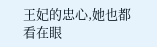王妃的忠心,她也都看在眼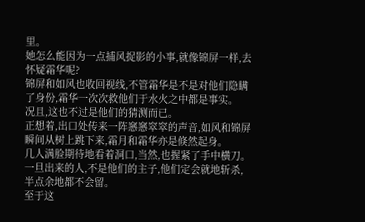里。
她怎么能因为一点捕风捉影的小事,就像锦屏一样,去怀疑霜华呢?
锦屏和如风也收回视线,不管霜华是不是对他们隐瞒了身份,霜华一次次救他们于水火之中都是事实。
况且,这也不过是他们的猜测而已。
正想着,出口处传来一阵窸窸窣窣的声音,如风和锦屏瞬间从树上跳下来,霜月和霜华亦是倏然起身。
几人满脸期待地看着洞口,当然,也握紧了手中横刀。
一旦出来的人,不是他们的主子,他们定会就地斩杀,半点余地都不会留。
至于这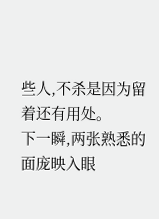些人,不杀是因为留着还有用处。
下一瞬,两张熟悉的面庞映入眼